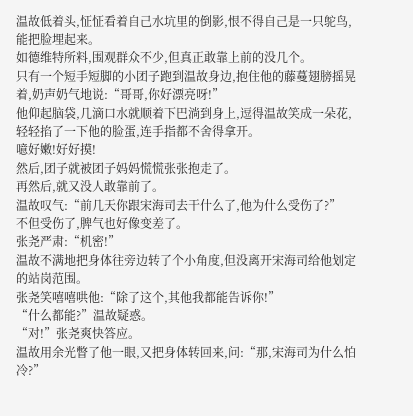温故低着头,怔怔看着自己水坑里的倒影,恨不得自己是一只鸵鸟,能把脸埋起来。
如德维特所料,围观群众不少,但真正敢靠上前的没几个。
只有一个短手短脚的小团子跑到温故身边,抱住他的藤蔓翅膀摇晃着,奶声奶气地说:“哥哥,你好漂亮呀!”
他仰起脑袋,几滴口水就顺着下巴淌到身上,逗得温故笑成一朵花,轻轻掐了一下他的脸蛋,连手指都不舍得拿开。
噫好嫩!好好摸!
然后,团子就被团子妈妈慌慌张张抱走了。
再然后,就又没人敢靠前了。
温故叹气:“前几天你跟宋海司去干什么了,他为什么受伤了?”
不但受伤了,脾气也好像变差了。
张尧严肃:“机密!”
温故不满地把身体往旁边转了个小角度,但没离开宋海司给他划定的站岗范围。
张尧笑嘻嘻哄他:“除了这个,其他我都能告诉你!”
“什么都能?”温故疑惑。
“对!”张尧爽快答应。
温故用余光瞥了他一眼,又把身体转回来,问:“那,宋海司为什么怕冷?”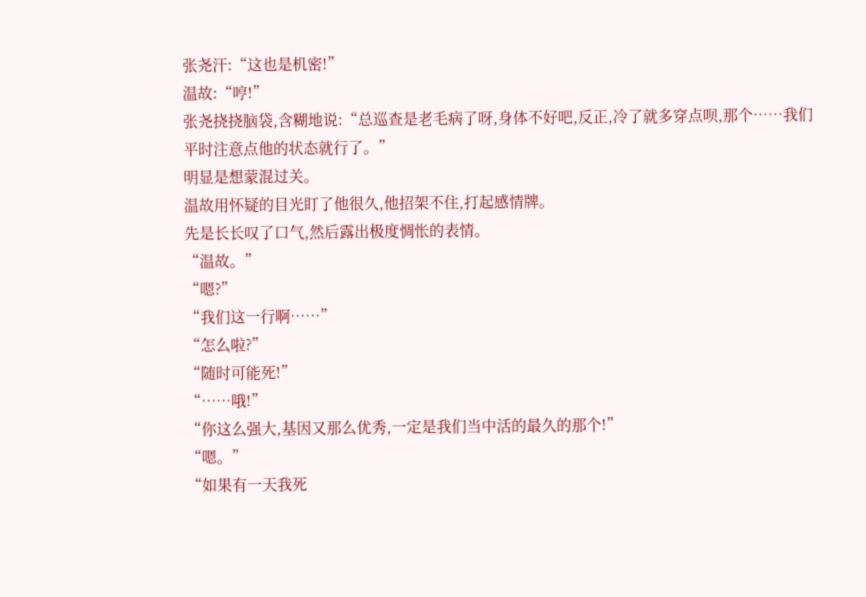张尧汗:“这也是机密!”
温故:“哼!”
张尧挠挠脑袋,含糊地说:“总巡查是老毛病了呀,身体不好吧,反正,冷了就多穿点呗,那个……我们平时注意点他的状态就行了。”
明显是想蒙混过关。
温故用怀疑的目光盯了他很久,他招架不住,打起感情牌。
先是长长叹了口气,然后露出极度惆怅的表情。
“温故。”
“嗯?”
“我们这一行啊……”
“怎么啦?”
“随时可能死!”
“……哦!”
“你这么强大,基因又那么优秀,一定是我们当中活的最久的那个!”
“嗯。”
“如果有一天我死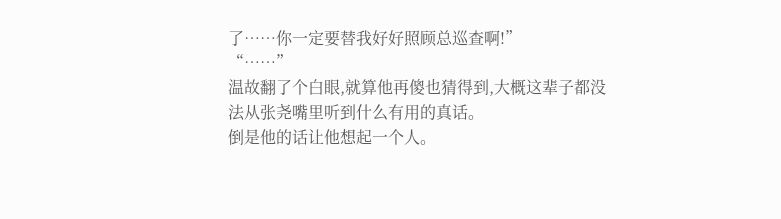了……你一定要替我好好照顾总巡查啊!”
“……”
温故翻了个白眼,就算他再傻也猜得到,大概这辈子都没法从张尧嘴里听到什么有用的真话。
倒是他的话让他想起一个人。